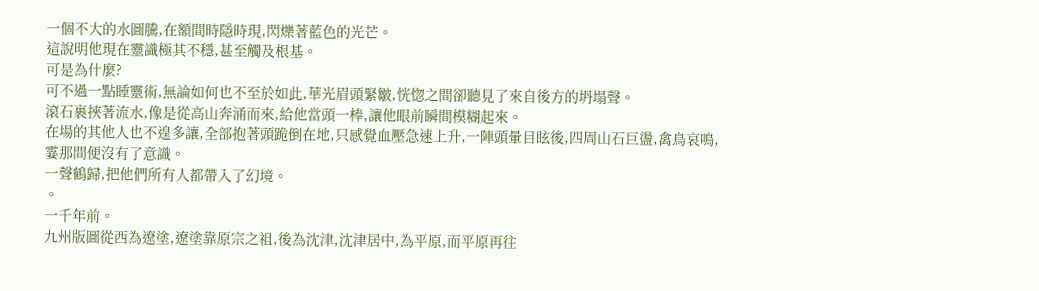一個不大的水圖騰,在額間時隱時現,閃爍著藍色的光芒。
這說明他現在靈識極其不穩,甚至觸及根基。
可是為什麼?
可不過一點睡靈術,無論如何也不至於如此,華光眉頭緊皺,恍惚之間卻聽見了來自後方的坍塌聲。
滾石裹挾著流水,像是從高山奔涌而來,給他當頭一棒,讓他眼前瞬間模糊起來。
在場的其他人也不遑多讓,全部抱著頭跪倒在地,只感覺血壓急速上升,一陣頭暈目眩後,四周山石巨盪,禽鳥哀鳴,霎那間便沒有了意識。
一聲鶴歸,把他們所有人都帶入了幻境。
。
一千年前。
九州版圖從西為遼塗,遼塗靠原宗之祖,後為沈津,沈津居中,為平原,而平原再往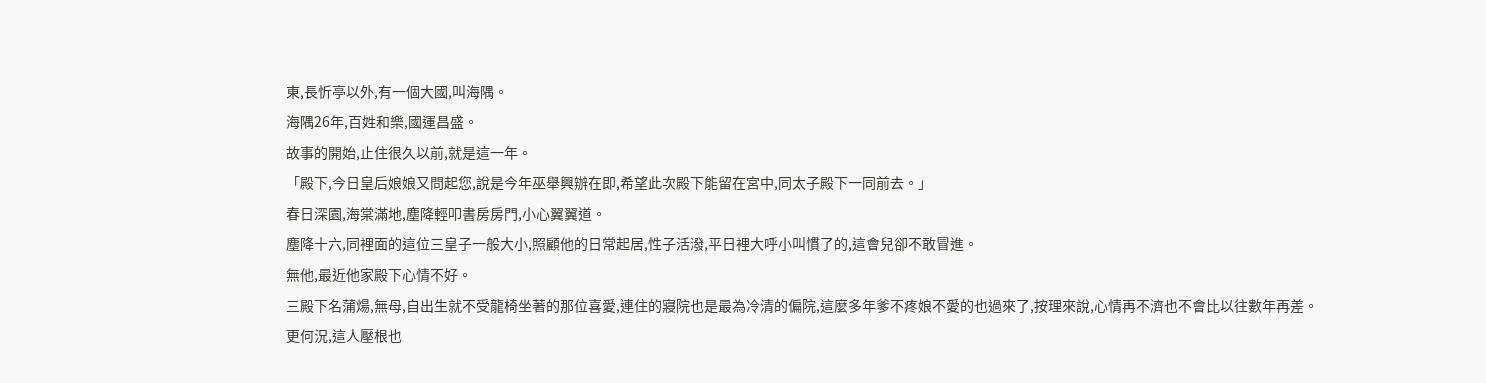東,長忻亭以外,有一個大國,叫海隅。
海隅26年,百姓和樂,國運昌盛。
故事的開始,止住很久以前,就是這一年。
「殿下,今日皇后娘娘又問起您,說是今年巫舉興辦在即,希望此次殿下能留在宮中,同太子殿下一同前去。」
春日深園,海棠滿地,塵降輕叩書房房門,小心翼翼道。
塵降十六,同裡面的這位三皇子一般大小,照顧他的日常起居,性子活潑,平日裡大呼小叫慣了的,這會兒卻不敢冒進。
無他,最近他家殿下心情不好。
三殿下名蒲煬,無母,自出生就不受龍椅坐著的那位喜愛,連住的寢院也是最為冷清的偏院,這麼多年爹不疼娘不愛的也過來了,按理來說,心情再不濟也不會比以往數年再差。
更何況,這人壓根也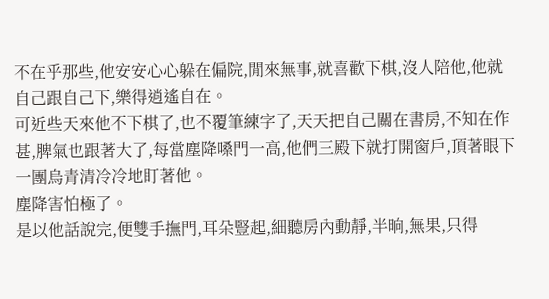不在乎那些,他安安心心躲在偏院,閒來無事,就喜歡下棋,沒人陪他,他就自己跟自己下,樂得逍遙自在。
可近些天來他不下棋了,也不覆筆練字了,天天把自己關在書房,不知在作甚,脾氣也跟著大了,每當塵降嗓門一高,他們三殿下就打開窗戶,頂著眼下一團烏青清冷冷地盯著他。
塵降害怕極了。
是以他話說完,便雙手撫門,耳朵豎起,細聽房內動靜,半晌,無果,只得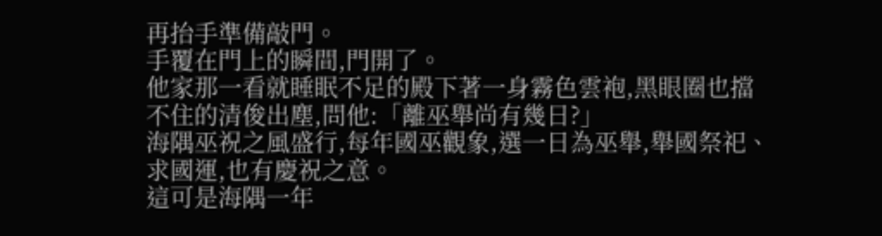再抬手準備敲門。
手覆在門上的瞬間,門開了。
他家那一看就睡眠不足的殿下著一身霧色雲袍,黑眼圈也擋不住的清俊出塵,問他:「離巫舉尚有幾日?」
海隅巫祝之風盛行,每年國巫觀象,選一日為巫舉,舉國祭祀、求國運,也有慶祝之意。
這可是海隅一年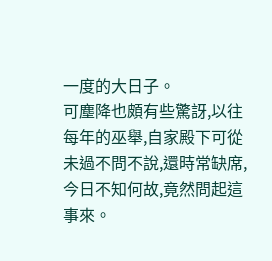一度的大日子。
可塵降也頗有些驚訝,以往每年的巫舉,自家殿下可從未過不問不說,還時常缺席,今日不知何故,竟然問起這事來。